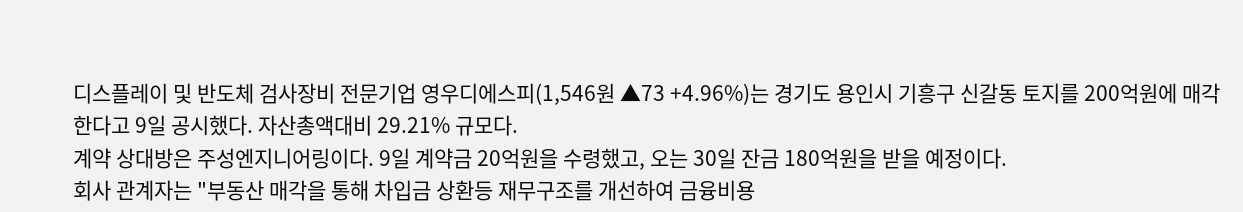디스플레이 및 반도체 검사장비 전문기업 영우디에스피(1,546원 ▲73 +4.96%)는 경기도 용인시 기흥구 신갈동 토지를 200억원에 매각한다고 9일 공시했다. 자산총액대비 29.21% 규모다.
계약 상대방은 주성엔지니어링이다. 9일 계약금 20억원을 수령했고, 오는 30일 잔금 180억원을 받을 예정이다.
회사 관계자는 "부동산 매각을 통해 차입금 상환등 재무구조를 개선하여 금융비용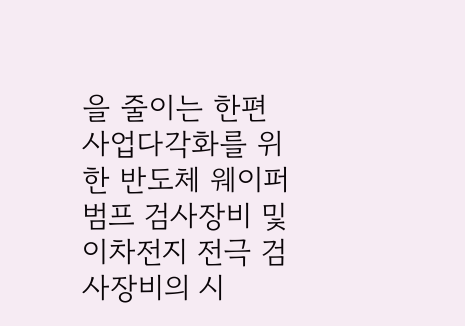을 줄이는 한편 사업다각화를 위한 반도체 웨이퍼 범프 검사장비 및 이차전지 전극 검사장비의 시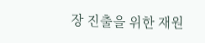장 진출을 위한 재원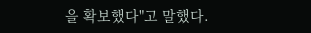을 확보했다"고 말했다.